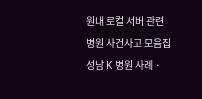원내 로컬 서버 관련
병원 사건사고 모음집
성남 K 병원 사례 ·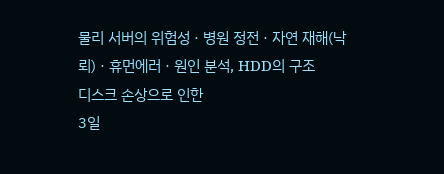물리 서버의 위험성 · 병원 정전 · 자연 재해(낙뢰) · 휴먼에러 · 원인 분석, HDD의 구조
디스크 손상으로 인한
3일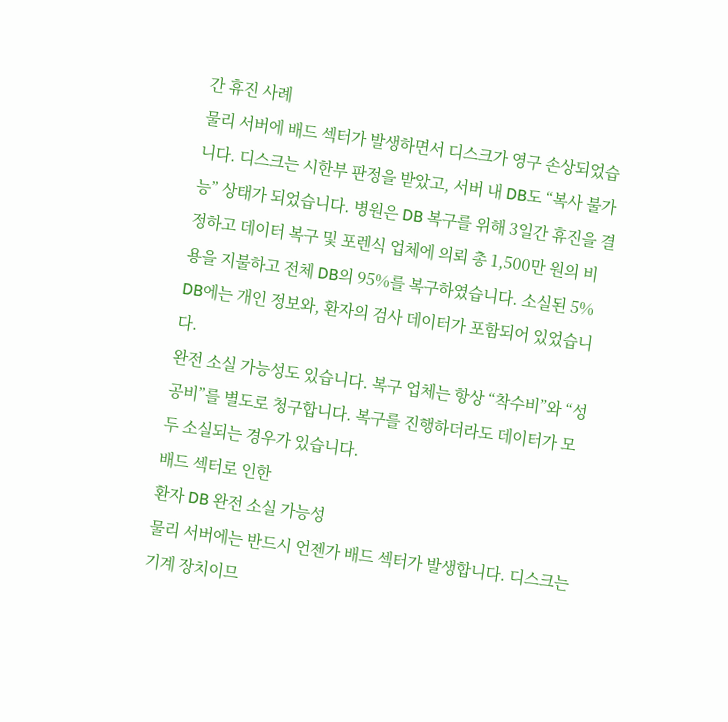간 휴진 사례
물리 서버에 배드 섹터가 발생하면서 디스크가 영구 손상되었습니다. 디스크는 시한부 판정을 받았고, 서버 내 DB도 “복사 불가능” 상태가 되었습니다. 병원은 DB 복구를 위해 3일간 휴진을 결정하고 데이터 복구 및 포렌식 업체에 의뢰 총 1,500만 원의 비용을 지불하고 전체 DB의 95%를 복구하였습니다. 소실된 5% DB에는 개인 정보와, 환자의 검사 데이터가 포함되어 있었습니다.
완전 소실 가능성도 있습니다. 복구 업체는 항상 “착수비”와 “성공비”를 별도로 청구합니다. 복구를 진행하더라도 데이터가 모두 소실되는 경우가 있습니다.
배드 섹터로 인한
환자 DB 완전 소실 가능성
물리 서버에는 반드시 언젠가 배드 섹터가 발생합니다. 디스크는 기계 장치이므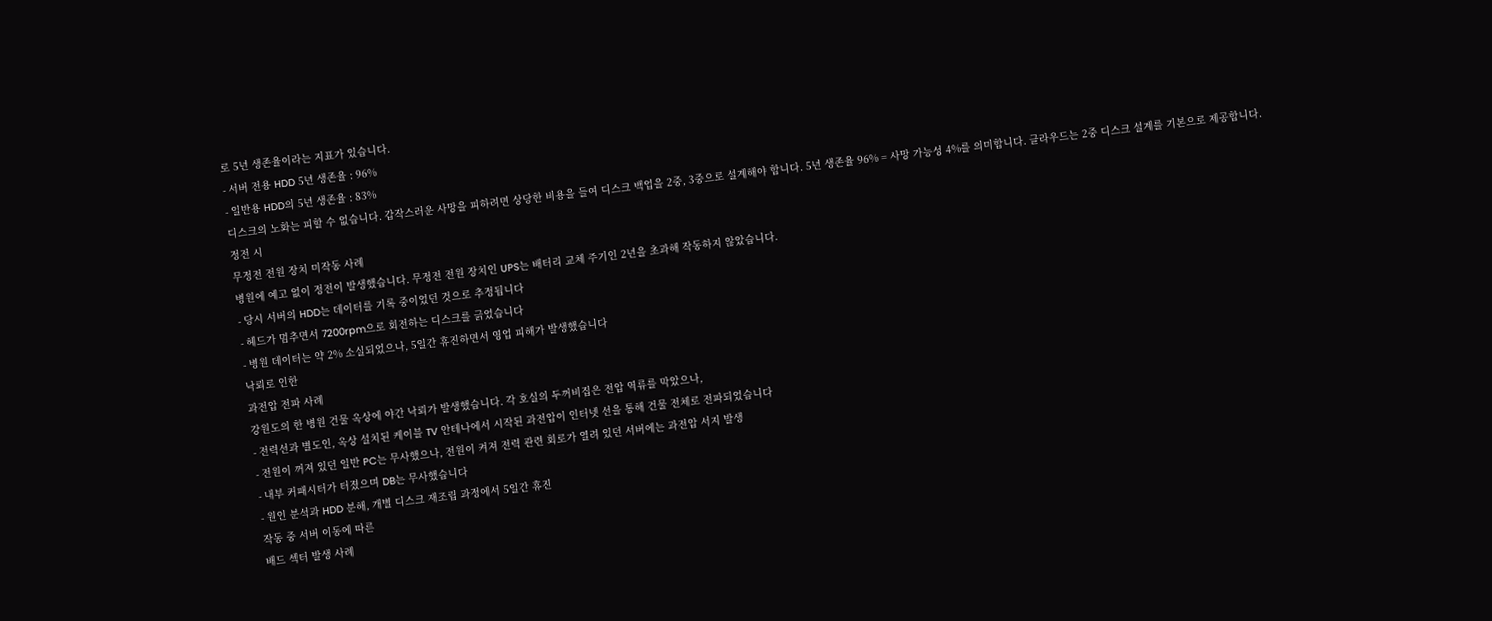로 5년 생존율이라는 지표가 있습니다.
- 서버 전용 HDD 5년 생존율 : 96%
- 일반용 HDD의 5년 생존율 : 83%
디스크의 노화는 피할 수 없습니다. 갑작스러운 사망을 피하려면 상당한 비용을 들여 디스크 백업을 2중, 3중으로 설계해야 합니다. 5년 생존율 96% = 사망 가능성 4%를 의미합니다. 클라우드는 2중 디스크 설계를 기본으로 제공합니다.
정전 시
무정전 전원 장치 미작동 사례
병원에 예고 없이 정전이 발생했습니다. 무정전 전원 장치인 UPS는 배터리 교체 주기인 2년을 초과해 작동하지 않았습니다.
- 당시 서버의 HDD는 데이터를 기록 중이었던 것으로 추정됩니다
- 헤드가 멈추면서 7200rpm으로 회전하는 디스크를 긁었습니다
- 병원 데이터는 약 2% 소실되었으나, 5일간 휴진하면서 영업 피해가 발생했습니다
낙뢰로 인한
과전압 전파 사례
강원도의 한 병원 건물 옥상에 야간 낙뢰가 발생했습니다. 각 호실의 두꺼비집은 전압 역류를 막았으나,
- 전력선과 별도인, 옥상 설치된 케이블 TV 안테나에서 시작된 과전압이 인터넷 선을 통해 건물 전체로 전파되었습니다
- 전원이 꺼져 있던 일반 PC는 무사했으나, 전원이 켜져 전력 관련 회로가 열려 있던 서버에는 과전압 서지 발생
- 내부 커패시터가 터졌으며 DB는 무사했습니다
- 원인 분석과 HDD 분해, 개별 디스크 재조립 과정에서 5일간 휴진
작동 중 서버 이동에 따른
배드 섹터 발생 사례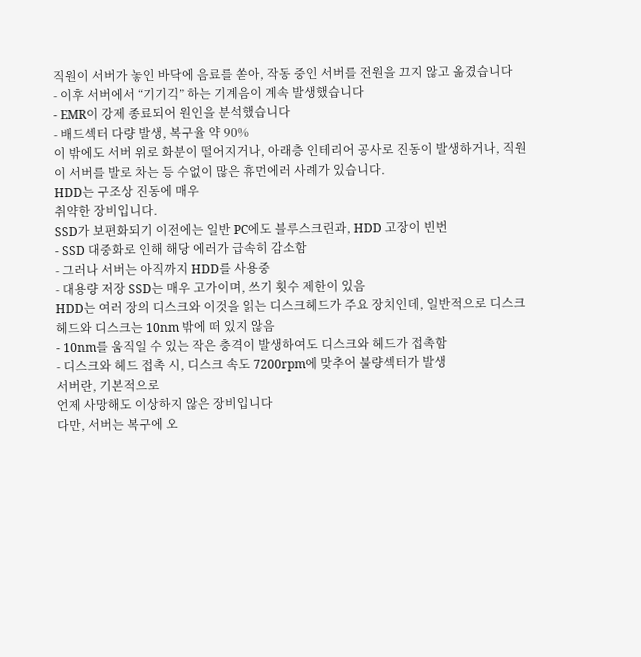직원이 서버가 놓인 바닥에 음료를 쏟아, 작동 중인 서버를 전원을 끄지 않고 옮겼습니다
- 이후 서버에서 “기기긱” 하는 기계음이 계속 발생했습니다
- EMR이 강제 종료되어 원인을 분석했습니다
- 배드섹터 다량 발생, 복구율 약 90%
이 밖에도 서버 위로 화분이 떨어지거나, 아래층 인테리어 공사로 진동이 발생하거나, 직원이 서버를 발로 차는 등 수없이 많은 휴먼에러 사례가 있습니다.
HDD는 구조상 진동에 매우
취약한 장비입니다.
SSD가 보편화되기 이전에는 일반 PC에도 블루스크린과, HDD 고장이 빈번
- SSD 대중화로 인해 해당 에러가 급속히 감소함
- 그러나 서버는 아직까지 HDD를 사용중
- 대용량 저장 SSD는 매우 고가이며, 쓰기 횟수 제한이 있음
HDD는 여러 장의 디스크와 이것을 읽는 디스크헤드가 주요 장치인데, 일반적으로 디스크헤드와 디스크는 10nm 밖에 떠 있지 않음
- 10nm를 움직일 수 있는 작은 충격이 발생하여도 디스크와 헤드가 접촉함
- 디스크와 헤드 접촉 시, 디스크 속도 7200rpm에 맞추어 불량섹터가 발생
서버란, 기본적으로
언제 사망해도 이상하지 않은 장비입니다
다만, 서버는 복구에 오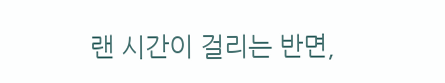랜 시간이 걸리는 반면,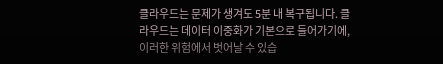클라우드는 문제가 생겨도 5분 내 복구됩니다. 클라우드는 데이터 이중화가 기본으로 들어가기에, 이러한 위험에서 벗어날 수 있습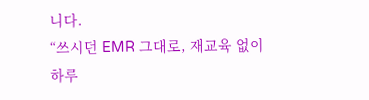니다.
“쓰시던 EMR 그대로, 재교육 없이
하루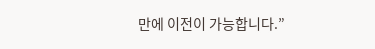만에 이전이 가능합니다.”